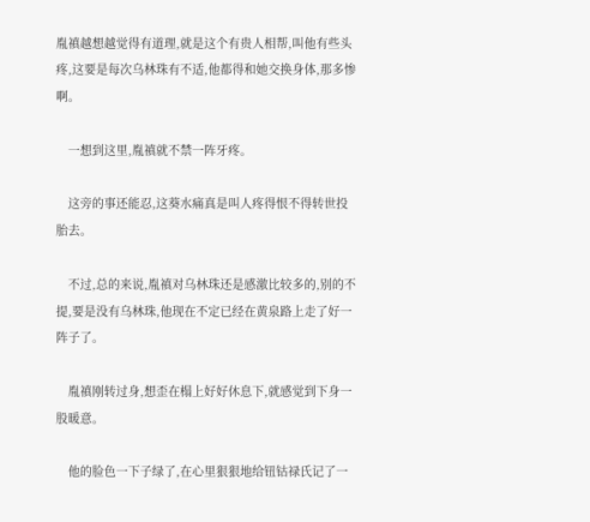胤禛越想越觉得有道理,就是这个有贵人相帮,叫他有些头疼,这要是每次乌林珠有不适,他都得和她交换身体,那多惨啊。

    一想到这里,胤禛就不禁一阵牙疼。

    这旁的事还能忍,这葵水痛真是叫人疼得恨不得转世投胎去。

    不过,总的来说,胤禛对乌林珠还是感激比较多的,别的不提,要是没有乌林珠,他现在不定已经在黄泉路上走了好一阵子了。

    胤禛刚转过身,想歪在榻上好好休息下,就感觉到下身一股暖意。

    他的脸色一下子绿了,在心里狠狠地给钮钴禄氏记了一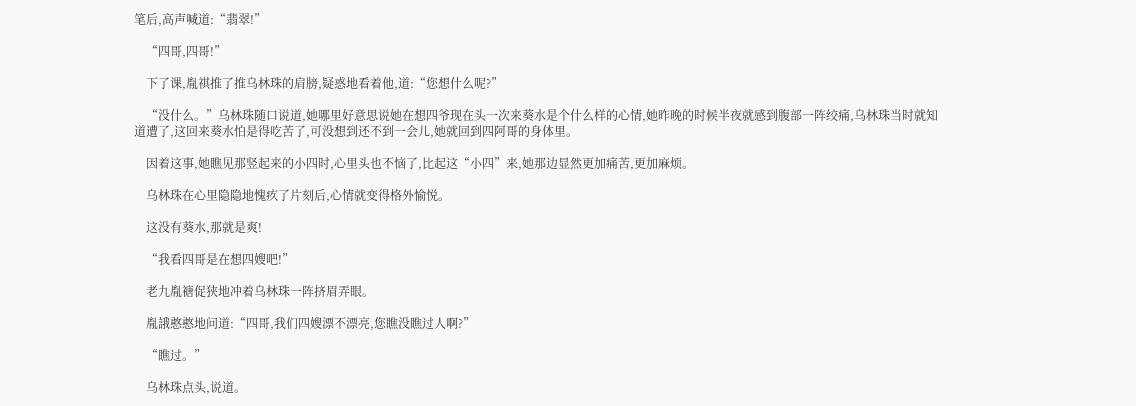笔后,高声喊道:“翡翠!”

    “四哥,四哥!”

    下了课,胤祺推了推乌林珠的肩膀,疑惑地看着他,道:“您想什么呢?”

    “没什么。”乌林珠随口说道,她哪里好意思说她在想四爷现在头一次来葵水是个什么样的心情,她昨晚的时候半夜就感到腹部一阵绞痛,乌林珠当时就知道遭了,这回来葵水怕是得吃苦了,可没想到还不到一会儿,她就回到四阿哥的身体里。

    因着这事,她瞧见那竖起来的小四时,心里头也不恼了,比起这“小四”来,她那边显然更加痛苦,更加麻烦。

    乌林珠在心里隐隐地愧疚了片刻后,心情就变得格外愉悦。

    这没有葵水,那就是爽!

    “我看四哥是在想四嫂吧!”

    老九胤禟促狭地冲着乌林珠一阵挤眉弄眼。

    胤誐憨憨地问道:“四哥,我们四嫂漂不漂亮,您瞧没瞧过人啊?”

    “瞧过。”

    乌林珠点头,说道。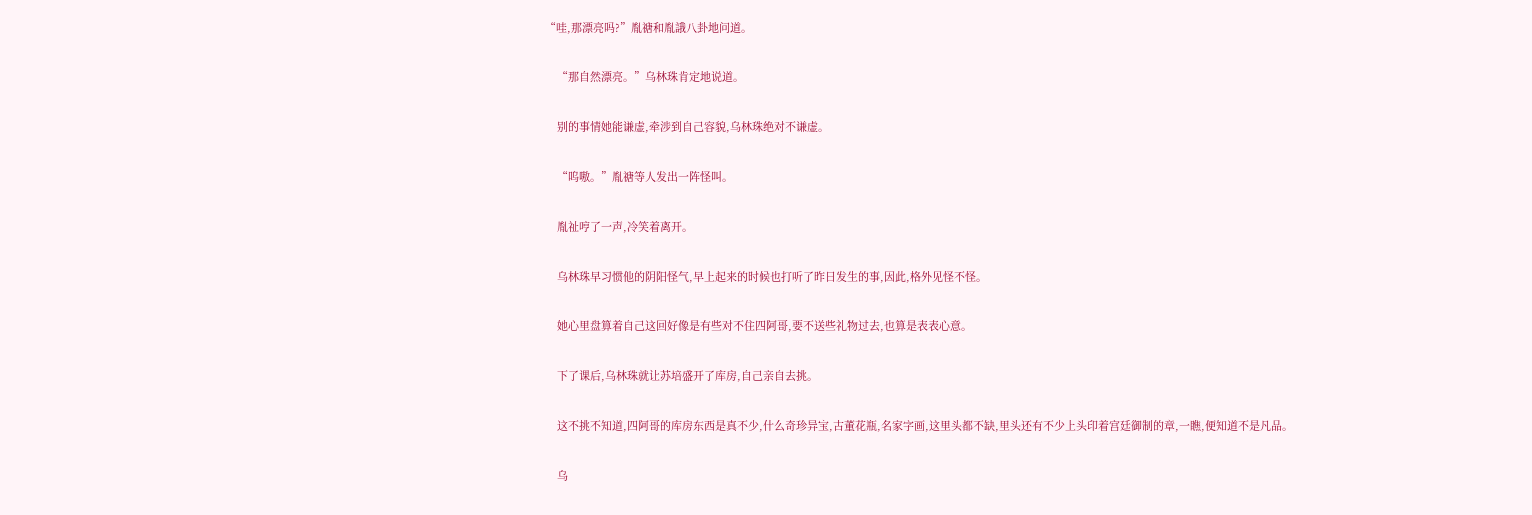“哇,那漂亮吗?”胤禟和胤誐八卦地问道。

    “那自然漂亮。”乌林珠肯定地说道。

    别的事情她能谦虚,牵涉到自己容貌,乌林珠绝对不谦虚。

    “呜嗷。”胤禟等人发出一阵怪叫。

    胤祉哼了一声,冷笑着离开。

    乌林珠早习惯他的阴阳怪气,早上起来的时候也打听了昨日发生的事,因此,格外见怪不怪。

    她心里盘算着自己这回好像是有些对不住四阿哥,要不送些礼物过去,也算是表表心意。

    下了课后,乌林珠就让苏培盛开了库房,自己亲自去挑。

    这不挑不知道,四阿哥的库房东西是真不少,什么奇珍异宝,古董花瓶,名家字画,这里头都不缺,里头还有不少上头印着宫廷御制的章,一瞧,便知道不是凡品。

    乌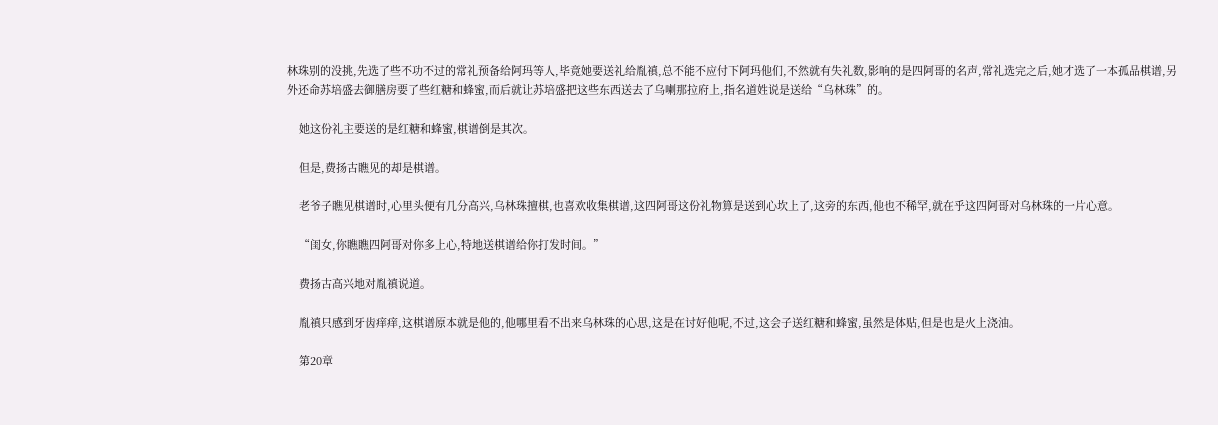林珠别的没挑,先选了些不功不过的常礼预备给阿玛等人,毕竟她要送礼给胤禛,总不能不应付下阿玛他们,不然就有失礼数,影响的是四阿哥的名声,常礼选完之后,她才选了一本孤品棋谱,另外还命苏培盛去御膳房要了些红糖和蜂蜜,而后就让苏培盛把这些东西送去了乌喇那拉府上,指名道姓说是送给“乌林珠”的。

    她这份礼主要送的是红糖和蜂蜜,棋谱倒是其次。

    但是,费扬古瞧见的却是棋谱。

    老爷子瞧见棋谱时,心里头便有几分高兴,乌林珠擅棋,也喜欢收集棋谱,这四阿哥这份礼物算是送到心坎上了,这旁的东西,他也不稀罕,就在乎这四阿哥对乌林珠的一片心意。

    “闺女,你瞧瞧四阿哥对你多上心,特地送棋谱给你打发时间。”

    费扬古高兴地对胤禛说道。

    胤禛只感到牙齿痒痒,这棋谱原本就是他的,他哪里看不出来乌林珠的心思,这是在讨好他呢,不过,这会子送红糖和蜂蜜,虽然是体贴,但是也是火上浇油。

    第20章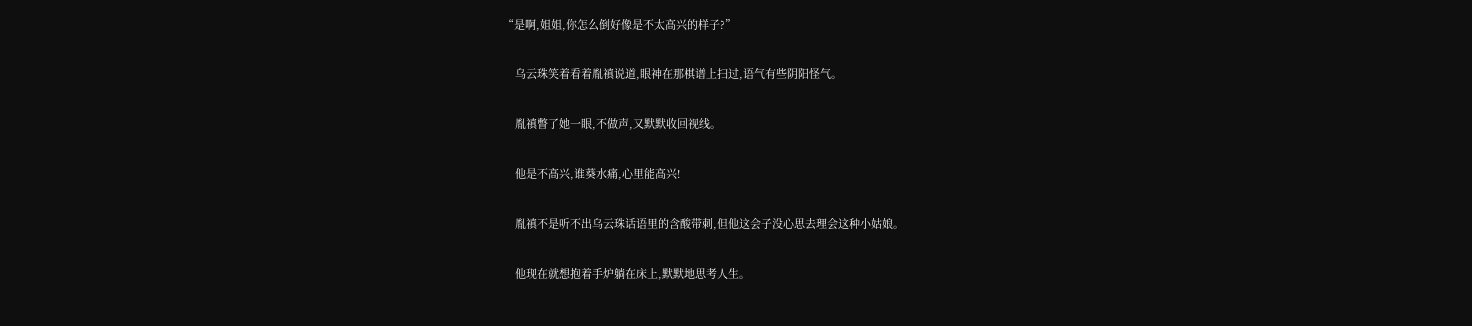“是啊,姐姐,你怎么倒好像是不太高兴的样子?”

    乌云珠笑着看着胤禛说道,眼神在那棋谱上扫过,语气有些阴阳怪气。

    胤禛瞥了她一眼,不做声,又默默收回视线。

    他是不高兴,谁葵水痛,心里能高兴!

    胤禛不是听不出乌云珠话语里的含酸带刺,但他这会子没心思去理会这种小姑娘。

    他现在就想抱着手炉躺在床上,默默地思考人生。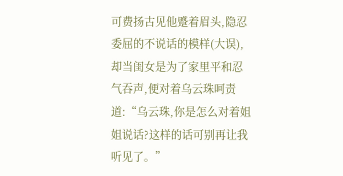可费扬古见他蹙着眉头,隐忍委屈的不说话的模样(大误),却当闺女是为了家里平和忍气吞声,便对着乌云珠呵责道:“乌云珠,你是怎么对着姐姐说话?这样的话可别再让我听见了。”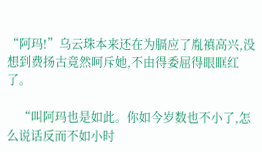“阿玛!”乌云珠本来还在为膈应了胤禛高兴,没想到费扬古竟然呵斥她,不由得委屈得眼眶红了。

    “叫阿玛也是如此。你如今岁数也不小了,怎么说话反而不如小时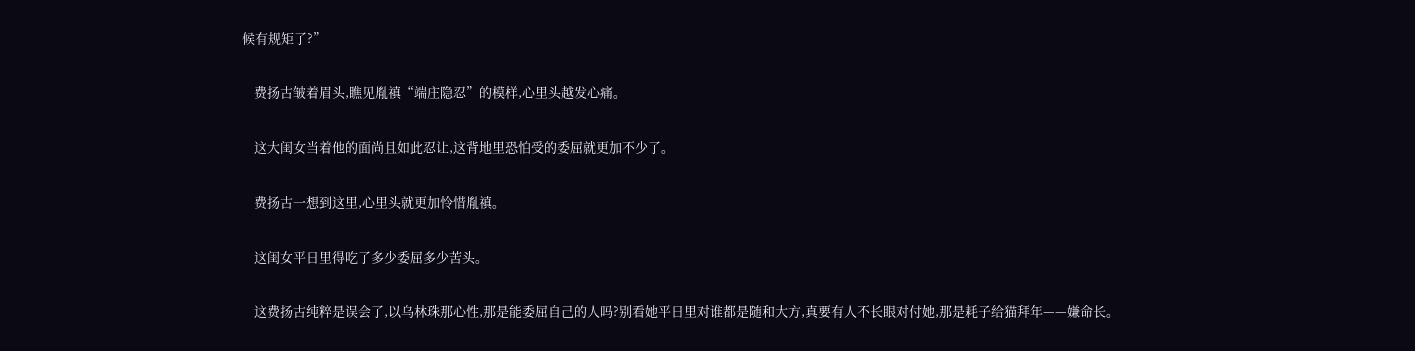候有规矩了?”

    费扬古皱着眉头,瞧见胤禛“端庄隐忍”的模样,心里头越发心痛。

    这大闺女当着他的面尚且如此忍让,这背地里恐怕受的委屈就更加不少了。

    费扬古一想到这里,心里头就更加怜惜胤禛。

    这闺女平日里得吃了多少委屈多少苦头。

    这费扬古纯粹是误会了,以乌林珠那心性,那是能委屈自己的人吗?别看她平日里对谁都是随和大方,真要有人不长眼对付她,那是耗子给猫拜年——嫌命长。